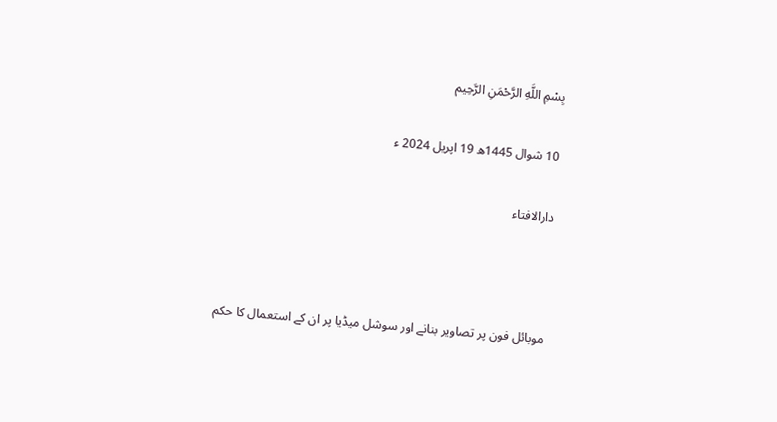بِسْمِ اللَّهِ الرَّحْمَنِ الرَّحِيم

10 شوال 1445ھ 19 اپریل 2024 ء

دارالافتاء



موبائل فون پر تصاویر بنانے اور سوشل میڈیا پر ان کے استعمال کا حکم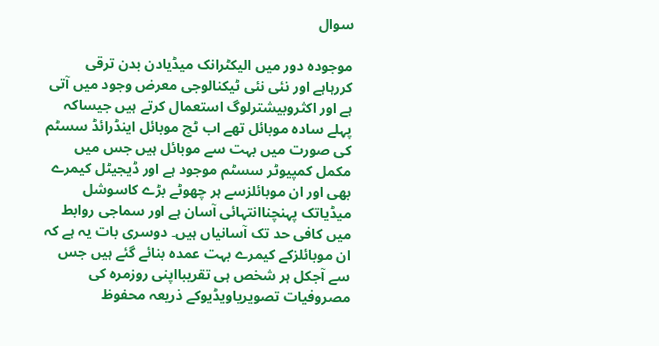سوال

موجودہ دور میں الیکٹرانک میڈیادن بدن ترقی کررہاہے اور نئی نئی ٹیکنالوجی معرض وجود میں آتی ہے اور اکثروبیشترلوگ استعمال کرتے ہیں جیساکہ پہلے سادہ موبائل تھے اب ٹچ موبائل اینڈرائڈ سسٹم کی صورت میں بہت سے موبائل ہیں جس میں مکمل کمپیوٹر سسٹم موجود ہے اور ڈیجیٹل کیمرے بھی اور ان موبائلزسے ہر چھوٹے بڑے کاسوشل میڈیاتک پہنچناانتہائی آسان ہے اور سماجی روابط میں کافی حد تک آسانیاں ہیں۔ دوسری بات یہ ہے کہ ان موبائلزکے کیمرے بہت عمدہ بنائے گئے ہیں جس سے آجکل ہر شخص ہی تقریبااپنی روزمرہ کی مصروفیات تصویریاویڈیوکے ذریعہ محفوظ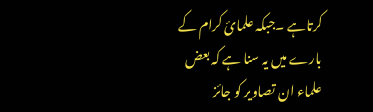کرتاہے ۔جبکہ علمائ کرام کے بارے میں یہ سنا ہے کہ بعض علماء ان تصاویر کو جائز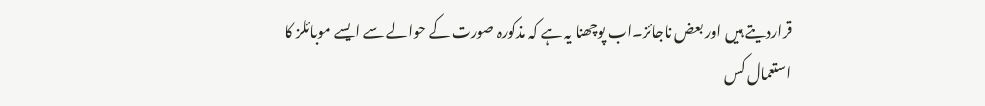قراردیتے ہیں اور بعض ناجائز۔اب پوچھنا یہ ہے کہ مذکورہ صورت کے حوالے سے ایسے موبائلز کا استعمال کس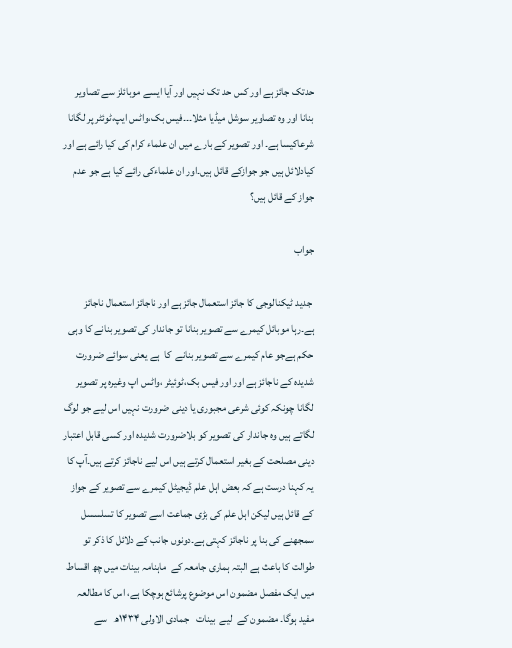حدتک جائز ہے اور کس حد تک نہیں اور آیا ایسے موبائلز سے تصاویر بنانا اور وہ تصاویر سوشل میڈیا مثلا۔۔۔فیس بک،واٹس ایپ،ٹوئٹر پر لگانا شرعاکیسا ہے۔ اور تصویر کے بارے میں ان علماء کرام کی کیا رائے ہے اور کیادلائل ہیں جو جوازکے قائل ہیں۔اور ان علماءکی رائے کیا ہے جو عدم جواز کے قائل ہیں؟

جواب

 جدید ٹیکنالوجی کا جائز استعمال جائز ہے اور ناجائز استعمال ناجائز ہے۔رہا موبائل کیمرے سے تصویر بنانا تو جاندار کی تصویر بنانے کا وہی حکم ہےجو عام کیمرے سے تصویر بنانے  کا  ہے یعنی سوائے ضرورت شدیدہ کے ناجائز ہے اور اور فیس بک،ٹوئیٹر ،واٹس اپ وغیرہ پر تصویر لگانا چونکہ کوئی شرعی مجبوری یا دینی ضرورت نہیں اس لیے جو لوگ لگاتے ہیں وہ جاندار کی تصویر کو بلاضرورت شدیدہ اور کسی قابل اعتبار دینی مصلحت کے بغیر استعمال کرتے ہیں اس لیے ناجائز کرتے ہیں۔آپ کا یہ کہنا درست ہے کہ بعض اہل علم ڈیجیٹل کیمرے سے تصویر کے جواز کے قائل ہیں لیکن اہل علم کی بڑی جماعت اسے تصویر کا تسلسسل سمجھنے کی بنا پر ناجائز کہتی ہے۔دونوں جانب کے دلائل کا ذکر تو طوالت کا باعث ہے البتہ ہماری جامعہ کے  ماہنامہ بینات میں چھ اقساط  میں ایک مفصل مضمون اس موضوع پرشائع ہوچکا ہے، اس کا مطالعہ مفید ہوگا۔ مضمون کے  لیے  بینات   جمادی الاولی ۱۴۳۴ھ   سے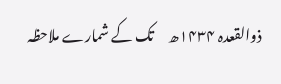ذوالقعدہ ۱۴۳۴ھ     تک کے شمارے ملاحظہ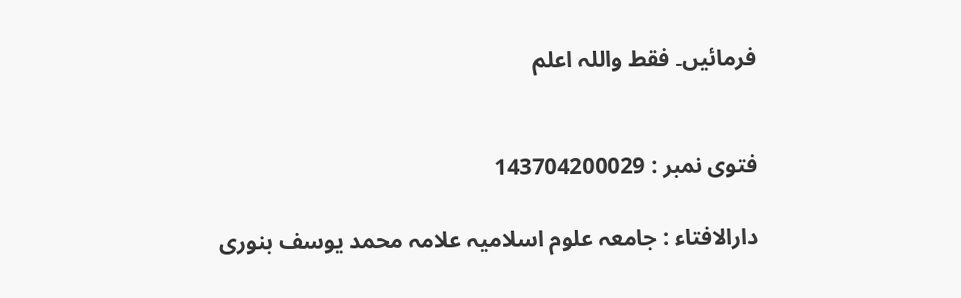فرمائیں۔ فقط واللہ اعلم


فتوی نمبر : 143704200029

دارالافتاء : جامعہ علوم اسلامیہ علامہ محمد یوسف بنوری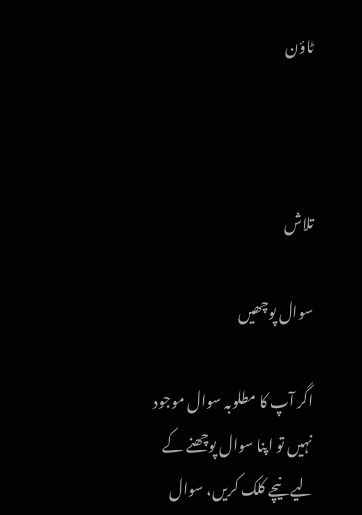ٹاؤن



تلاش

سوال پوچھیں

اگر آپ کا مطلوبہ سوال موجود نہیں تو اپنا سوال پوچھنے کے لیے نیچے کلک کریں، سوال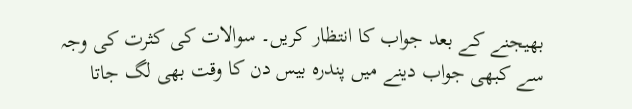بھیجنے کے بعد جواب کا انتظار کریں۔ سوالات کی کثرت کی وجہ سے کبھی جواب دینے میں پندرہ بیس دن کا وقت بھی لگ جاتا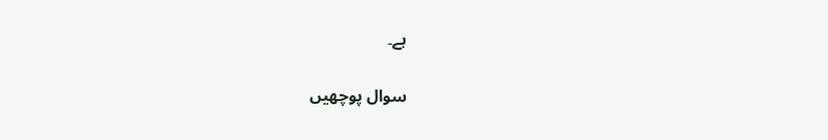ہے۔

سوال پوچھیں